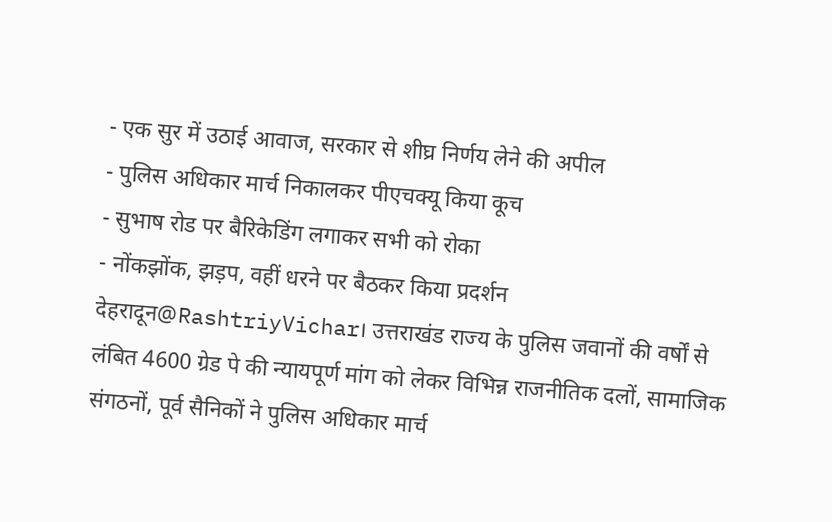- एक सुर में उठाई आवाज, सरकार से शीघ्र निर्णय लेने की अपील
- पुलिस अधिकार मार्च निकालकर पीएचक्यू किया कूच
- सुभाष रोड पर बैरिकेडिंग लगाकर सभी को रोका
- नोंकझोंक, झड़प, वहीं धरने पर बैठकर किया प्रदर्शन
देहरादून@RashtriyVichar। उत्तराखंड राज्य के पुलिस जवानों की वर्षों से लंबित 4600 ग्रेड पे की न्यायपूर्ण मांग को लेकर विभिन्न राजनीतिक दलों, सामाजिक संगठनों, पूर्व सैनिकों ने पुलिस अधिकार मार्च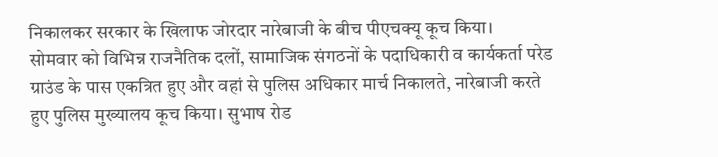निकालकर सरकार के खिलाफ जोरदार नारेबाजी के बीच पीएचक्यू कूच किया।
सोमवार को विभिन्न राजनैतिक दलों, सामाजिक संगठनों के पदाधिकारी व कार्यकर्ता परेड ग्राउंड के पास एकत्रित हुए और वहां से पुलिस अधिकार मार्च निकालते, नारेबाजी करते हुए पुलिस मुख्यालय कूच किया। सुभाष रोड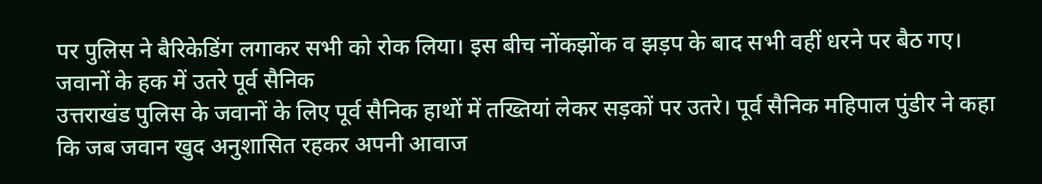पर पुलिस ने बैरिकेडिंग लगाकर सभी को रोक लिया। इस बीच नोंकझोंक व झड़प के बाद सभी वहीं धरने पर बैठ गए।
जवानों के हक में उतरे पूर्व सैनिक
उत्तराखंड पुलिस के जवानों के लिए पूर्व सैनिक हाथों में तख्तियां लेकर सड़कों पर उतरे। पूर्व सैनिक महिपाल पुंडीर ने कहा कि जब जवान खुद अनुशासित रहकर अपनी आवाज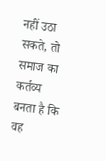नहीं उठा सकते, तो समाज का कर्तव्य बनता है कि वह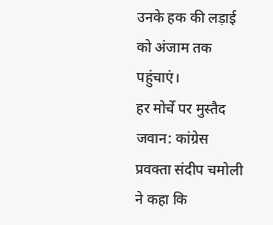उनके हक की लड़ाई को अंजाम तक पहुंचाएं।
हर मोर्चे पर मुस्तैद जवान: कांग्रेस प्रवक्ता संदीप चमोली ने कहा कि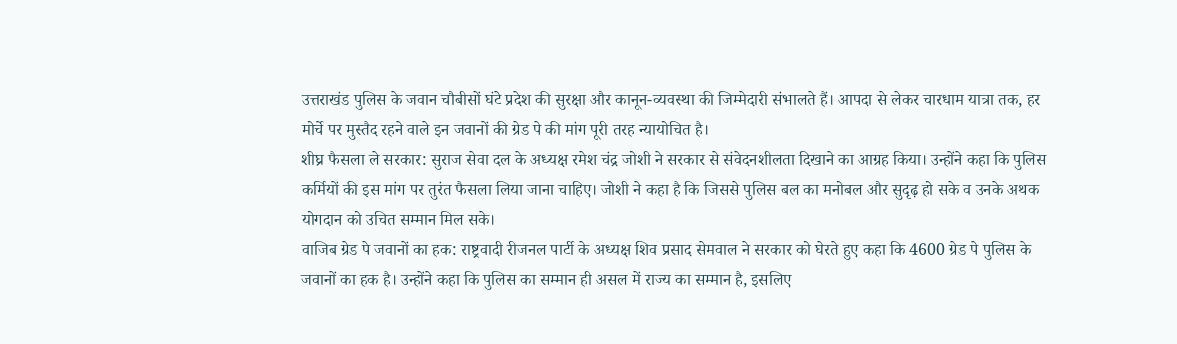उत्तराखंड पुलिस के जवान चौबीसों घंटे प्रदेश की सुरक्षा और कानून-व्यवस्था की जिम्मेदारी संभालते हैं। आपदा से लेकर चारधाम यात्रा तक, हर मोर्चे पर मुस्तैद रहने वाले इन जवानों की ग्रेड पे की मांग पूरी तरह न्यायोचित है।
शीघ्र फैसला ले सरकार: सुराज सेवा दल के अध्यक्ष रमेश चंद्र जोशी ने सरकार से संवेदनशीलता दिखाने का आग्रह किया। उन्होंने कहा कि पुलिस कर्मियों की इस मांग पर तुरंत फैसला लिया जाना चाहिए। जोशी ने कहा है कि जिससे पुलिस बल का मनोबल और सुदृढ़ हो सके व उनके अथक योगदान को उचित सम्मान मिल सके।
वाजिब ग्रेड पे जवानों का हक: राष्ट्रवादी रीजनल पार्टी के अध्यक्ष शिव प्रसाद सेमवाल ने सरकार को घेरते हुए कहा कि 4600 ग्रेड पे पुलिस के जवानों का हक है। उन्होंने कहा कि पुलिस का सम्मान ही असल में राज्य का सम्मान है, इसलिए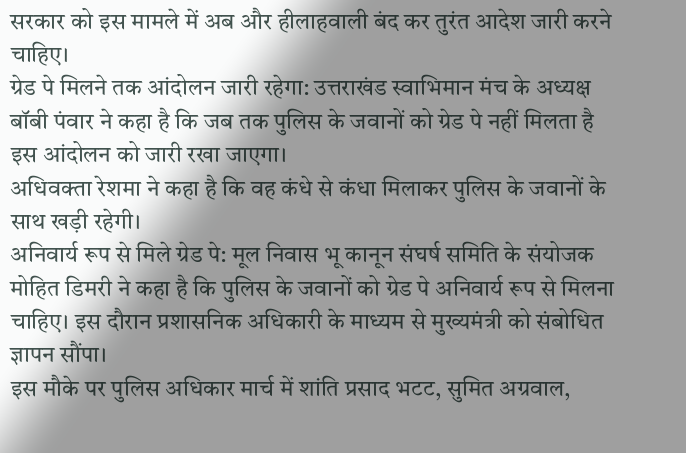सरकार को इस मामले में अब और हीलाहवाली बंद कर तुरंत आदेश जारी करने चाहिए।
ग्रेड पे मिलने तक आंदोलन जारी रहेगा: उत्तराखंड स्वाभिमान मंच के अध्यक्ष बॉबी पंवार ने कहा है कि जब तक पुलिस के जवानों को ग्रेड पे नहीं मिलता है इस आंदोलन को जारी रखा जाएगा।
अधिवक्ता रेशमा ने कहा है कि वह कंधे से कंधा मिलाकर पुलिस के जवानों के साथ खड़ी रहेगी।
अनिवार्य रूप से मिले ग्रेड पे: मूल निवास भू कानून संघर्ष समिति के संयोजक मोहित डिमरी ने कहा है कि पुलिस के जवानों को ग्रेड पे अनिवार्य रूप से मिलना चाहिए। इस दौरान प्रशासनिक अधिकारी के माध्यम से मुख्यमंत्री को संबोधित ज्ञापन सौंपा।
इस मौके पर पुलिस अधिकार मार्च में शांति प्रसाद भटट, सुमित अग्रवाल,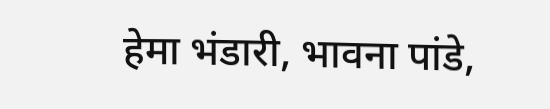हेमा भंडारी, भावना पांडे,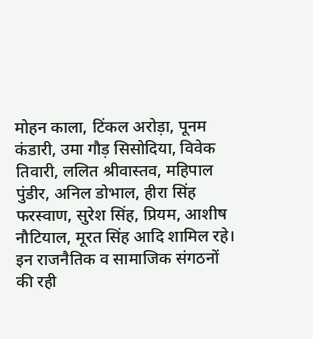मोहन काला, टिंकल अरोड़ा, पूनम कंडारी, उमा गौड़ सिसोदिया, विवेक तिवारी, ललित श्रीवास्तव, महिपाल पुंडीर, अनिल डोभाल, हीरा सिंह फरस्वाण, सुरेश सिंह, प्रियम, आशीष नौटियाल, मूरत सिंह आदि शामिल रहे।
इन राजनैतिक व सामाजिक संगठनों की रही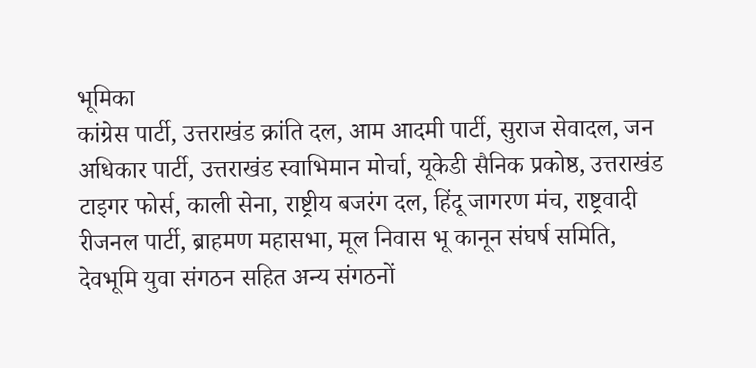भूमिका
कांग्रेस पार्टी, उत्तराखंड क्रांति दल, आम आदमी पार्टी, सुराज सेवादल, जन अधिकार पार्टी, उत्तराखंड स्वाभिमान मोर्चा, यूकेडी सैनिक प्रकोष्ठ, उत्तराखंड टाइगर फोर्स, काली सेना, राष्ट्रीय बजरंग दल, हिंदू जागरण मंच, राष्ट्रवादी रीजनल पार्टी, ब्राहमण महासभा, मूल निवास भू कानून संघर्ष समिति, देवभूमि युवा संगठन सहित अन्य संगठनों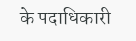के पदाधिकारी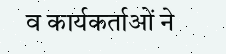व कार्यकर्ताओं ने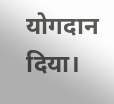योगदान दिया।